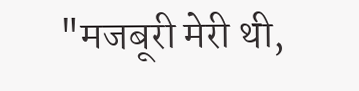"मजबूरी मेरी थी,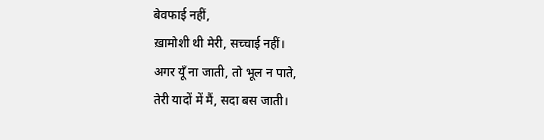बेवफाई नहीं,
ख़ामोशी थी मेरी, सच्चाई नहीं।
अगर यूँ ना जाती, तो भूल न पाते,
तेरी यादों में मैं, सदा बस जाती।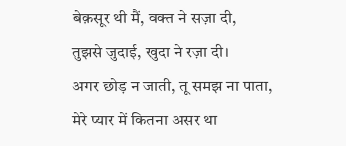बेक़सूर थी मैं, वक्त ने सज़ा दी,
तुझसे जुदाई, खुदा ने रज़ा दी।
अगर छोड़ न जाती, तू समझ ना पाता,
मेरे प्यार में कितना असर था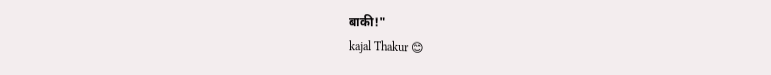बाकी!"
kajal Thakur 😊